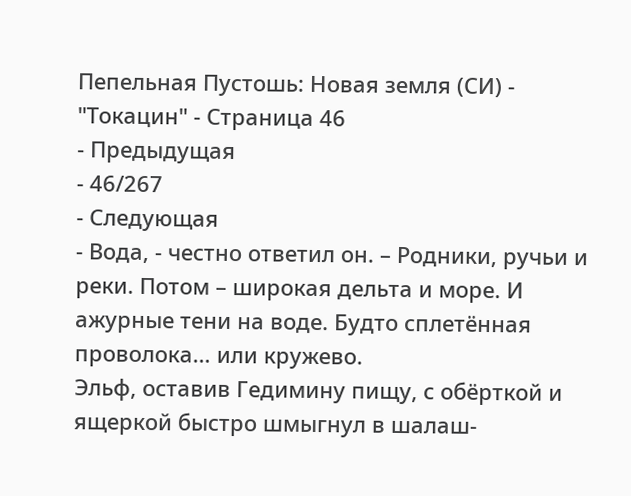Пепельная Пустошь: Новая земля (СИ) - "Токацин" - Страница 46
- Предыдущая
- 46/267
- Следующая
- Вода, - честно ответил он. – Родники, ручьи и реки. Потом – широкая дельта и море. И ажурные тени на воде. Будто сплетённая проволока… или кружево.
Эльф, оставив Гедимину пищу, с обёрткой и ящеркой быстро шмыгнул в шалаш-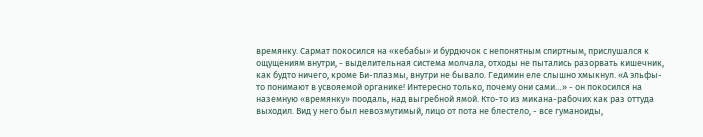времянку. Сармат покосился на «кебабы» и бурдючок с непонятным спиртным, прислушался к ощущениям внутри, - выделительная система молчала, отходы не пытались разорвать кишечник, как будто ничего, кроме Би-плазмы, внутри не бывало. Гедимин еле слышно хмыкнул. «А эльфы-то понимают в усвояемой органике! Интересно только, почему они сами…» - он покосился на наземную «времянку» поодаль, над выгребной ямой. Кто-то из микана-рабочих как раз оттуда выходил. Вид у него был невозмутимый, лицо от пота не блестело, - все гуманоиды,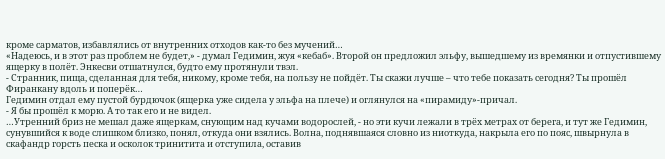кроме сарматов, избавлялись от внутренних отходов как-то без мучений…
«Надеюсь, и в этот раз проблем не будет,» - думал Гедимин, жуя «кебаб». Второй он предложил эльфу, вышедшему из времянки и отпустившему ящерку в полёт. Энкесви отшатнулся, будто ему протянули твэл.
- Странник, пища, сделанная для тебя, никому, кроме тебя, на пользу не пойдёт. Ты скажи лучше – что тебе показать сегодня? Ты прошёл Фиранкану вдоль и поперёк…
Гедимин отдал ему пустой бурдючок (ящерка уже сидела у эльфа на плече) и оглянулся на «пирамиду»-причал.
- Я бы прошёл к морю. А то так его и не видел.
…Утренний бриз не мешал даже ящеркам, снующим над кучами водорослей, - но эти кучи лежали в трёх метрах от берега, и тут же Гедимин, сунувшийся к воде слишком близко, понял, откуда они взялись. Волна, поднявшаяся словно из ниоткуда, накрыла его по пояс, швырнула в скафандр горсть песка и осколок тринитита и отступила, оставив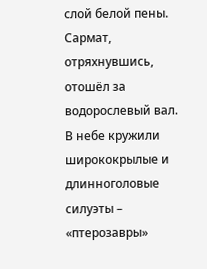слой белой пены. Сармат, отряхнувшись, отошёл за водорослевый вал. В небе кружили ширококрылые и длинноголовые силуэты – «птерозавры»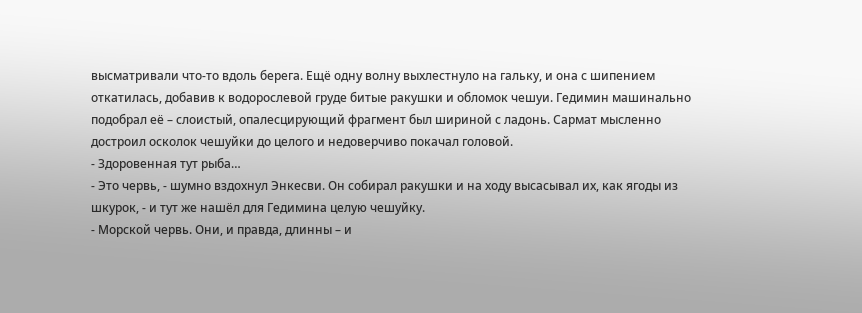высматривали что-то вдоль берега. Ещё одну волну выхлестнуло на гальку, и она с шипением откатилась, добавив к водорослевой груде битые ракушки и обломок чешуи. Гедимин машинально подобрал её – слоистый, опалесцирующий фрагмент был шириной с ладонь. Сармат мысленно достроил осколок чешуйки до целого и недоверчиво покачал головой.
- Здоровенная тут рыба…
- Это червь, - шумно вздохнул Энкесви. Он собирал ракушки и на ходу высасывал их, как ягоды из шкурок, - и тут же нашёл для Гедимина целую чешуйку.
- Морской червь. Они, и правда, длинны – и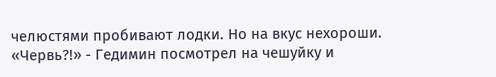челюстями пробивают лодки. Но на вкус нехороши.
«Червь?!» - Гедимин посмотрел на чешуйку и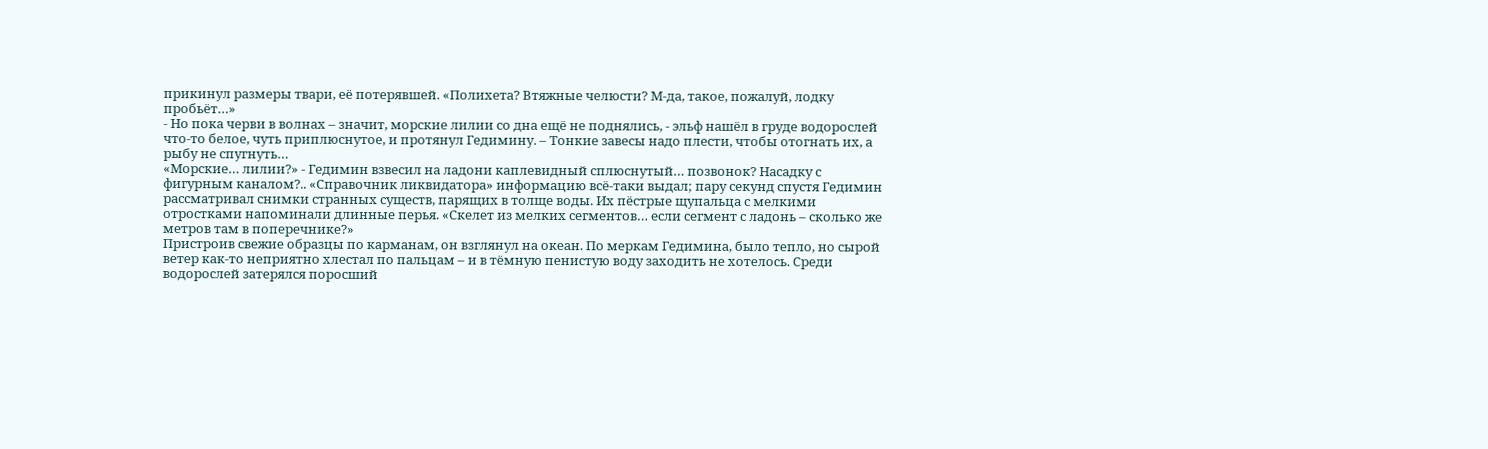прикинул размеры твари, её потерявшей. «Полихета? Втяжные челюсти? М-да, такое, пожалуй, лодку пробьёт…»
- Но пока черви в волнах – значит, морские лилии со дна ещё не поднялись, - эльф нашёл в груде водорослей что-то белое, чуть приплюснутое, и протянул Гедимину. – Тонкие завесы надо плести, чтобы отогнать их, а рыбу не спугнуть…
«Морские… лилии?» - Гедимин взвесил на ладони каплевидный сплюснутый… позвонок? Насадку с фигурным каналом?.. «Справочник ликвидатора» информацию всё-таки выдал; пару секунд спустя Гедимин рассматривал снимки странных существ, парящих в толще воды. Их пёстрые щупальца с мелкими отростками напоминали длинные перья. «Скелет из мелких сегментов… если сегмент с ладонь – сколько же метров там в поперечнике?»
Пристроив свежие образцы по карманам, он взглянул на океан. По меркам Гедимина, было тепло, но сырой ветер как-то неприятно хлестал по пальцам – и в тёмную пенистую воду заходить не хотелось. Среди водорослей затерялся поросший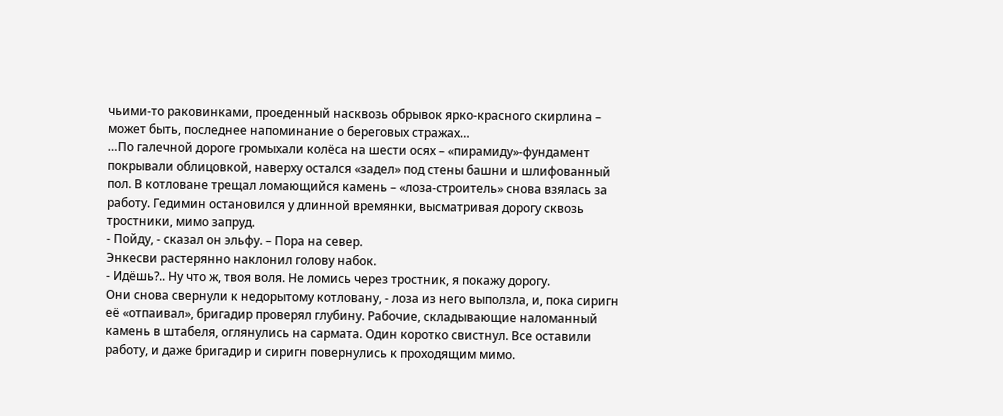чьими-то раковинками, проеденный насквозь обрывок ярко-красного скирлина – может быть, последнее напоминание о береговых стражах…
…По галечной дороге громыхали колёса на шести осях – «пирамиду»-фундамент покрывали облицовкой, наверху остался «задел» под стены башни и шлифованный пол. В котловане трещал ломающийся камень – «лоза-строитель» снова взялась за работу. Гедимин остановился у длинной времянки, высматривая дорогу сквозь тростники, мимо запруд.
- Пойду, - сказал он эльфу. – Пора на север.
Энкесви растерянно наклонил голову набок.
- Идёшь?.. Ну что ж, твоя воля. Не ломись через тростник, я покажу дорогу.
Они снова свернули к недорытому котловану, - лоза из него выползла, и, пока сиригн её «отпаивал», бригадир проверял глубину. Рабочие, складывающие наломанный камень в штабеля, оглянулись на сармата. Один коротко свистнул. Все оставили работу, и даже бригадир и сиригн повернулись к проходящим мимо.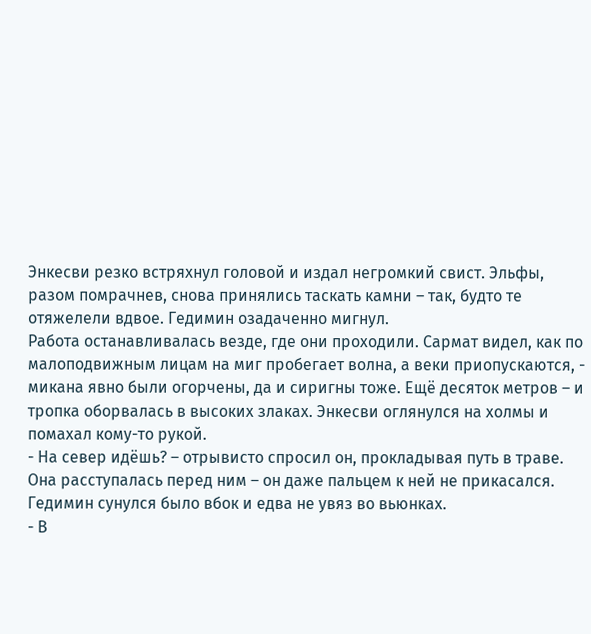Энкесви резко встряхнул головой и издал негромкий свист. Эльфы, разом помрачнев, снова принялись таскать камни – так, будто те отяжелели вдвое. Гедимин озадаченно мигнул.
Работа останавливалась везде, где они проходили. Сармат видел, как по малоподвижным лицам на миг пробегает волна, а веки приопускаются, - микана явно были огорчены, да и сиригны тоже. Ещё десяток метров – и тропка оборвалась в высоких злаках. Энкесви оглянулся на холмы и помахал кому-то рукой.
- На север идёшь? – отрывисто спросил он, прокладывая путь в траве. Она расступалась перед ним – он даже пальцем к ней не прикасался. Гедимин сунулся было вбок и едва не увяз во вьюнках.
- В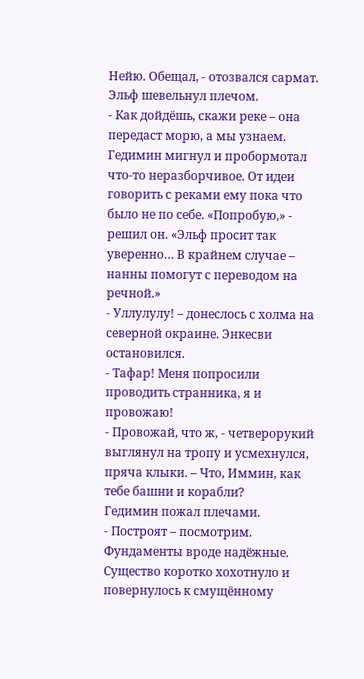Нейю. Обещал, - отозвался сармат. Эльф шевельнул плечом.
- Как дойдёшь, скажи реке – она передаст морю, а мы узнаем.
Гедимин мигнул и пробормотал что-то неразборчивое. От идеи говорить с реками ему пока что было не по себе. «Попробую,» - решил он. «Эльф просит так уверенно… В крайнем случае – нанны помогут с переводом на речной.»
- Уллулулу! – донеслось с холма на северной окраине. Энкесви остановился.
- Тафар! Меня попросили проводить странника, я и провожаю!
- Провожай, что ж, - четверорукий выглянул на тропу и усмехнулся, пряча клыки. – Что, Иммин, как тебе башни и корабли?
Гедимин пожал плечами.
- Построят – посмотрим. Фундаменты вроде надёжные.
Существо коротко хохотнуло и повернулось к смущённому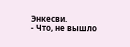Энкесви.
- Что, не вышло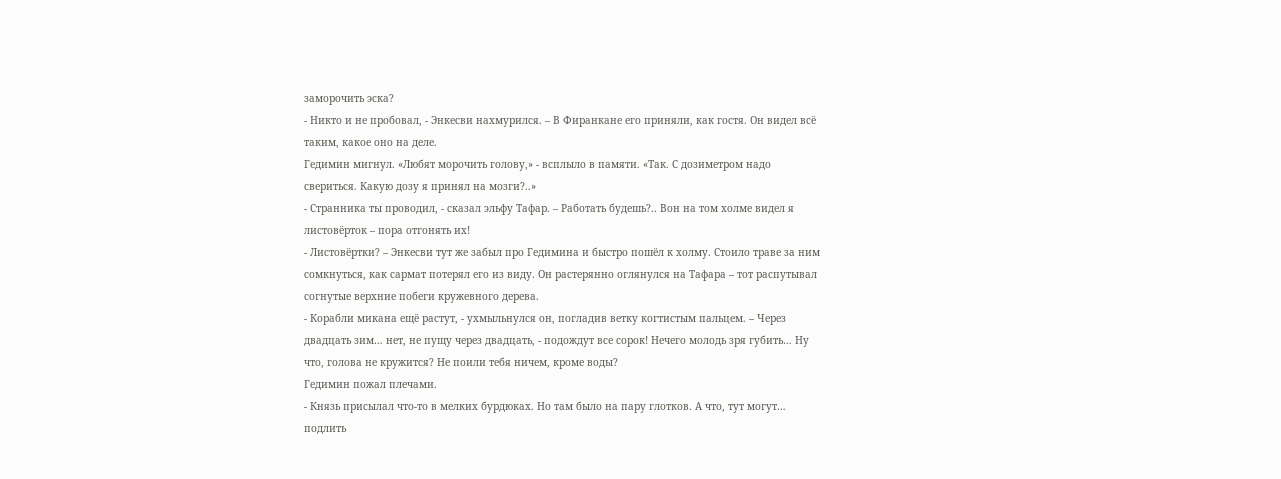заморочить эска?
- Никто и не пробовал, - Энкесви нахмурился. – В Фиранкане его приняли, как гостя. Он видел всё таким, какое оно на деле.
Гедимин мигнул. «Любят морочить голову,» - всплыло в памяти. «Так. С дозиметром надо свериться. Какую дозу я принял на мозги?..»
- Странника ты проводил, - сказал эльфу Тафар. – Работать будешь?.. Вон на том холме видел я листовёрток – пора отгонять их!
- Листовёртки? – Энкесви тут же забыл про Гедимина и быстро пошёл к холму. Стоило траве за ним сомкнуться, как сармат потерял его из виду. Он растерянно оглянулся на Тафара – тот распутывал согнутые верхние побеги кружевного дерева.
- Корабли микана ещё растут, - ухмыльнулся он, погладив ветку когтистым пальцем. – Через двадцать зим… нет, не пущу через двадцать, - подождут все сорок! Нечего молодь зря губить… Ну что, голова не кружится? Не поили тебя ничем, кроме воды?
Гедимин пожал плечами.
- Князь присылал что-то в мелких бурдюках. Но там было на пару глотков. А что, тут могут… подлить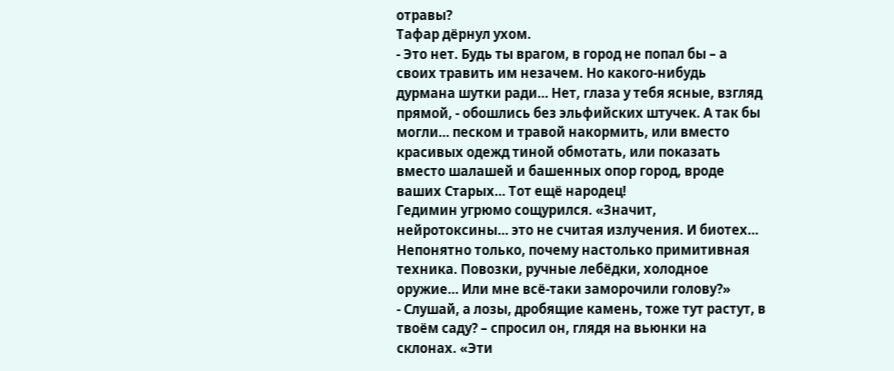отравы?
Тафар дёрнул ухом.
- Это нет. Будь ты врагом, в город не попал бы – а своих травить им незачем. Но какого-нибудь дурмана шутки ради… Нет, глаза у тебя ясные, взгляд прямой, - обошлись без эльфийских штучек. А так бы могли… песком и травой накормить, или вместо красивых одежд тиной обмотать, или показать вместо шалашей и башенных опор город, вроде ваших Старых… Тот ещё народец!
Гедимин угрюмо сощурился. «Значит, нейротоксины… это не считая излучения. И биотех… Непонятно только, почему настолько примитивная техника. Повозки, ручные лебёдки, холодное оружие… Или мне всё-таки заморочили голову?»
- Слушай, а лозы, дробящие камень, тоже тут растут, в твоём саду? – спросил он, глядя на вьюнки на склонах. «Эти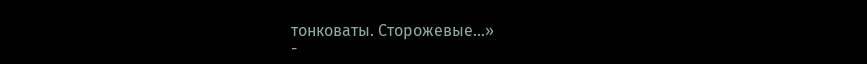тонковаты. Сторожевые…»
-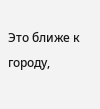Это ближе к городу,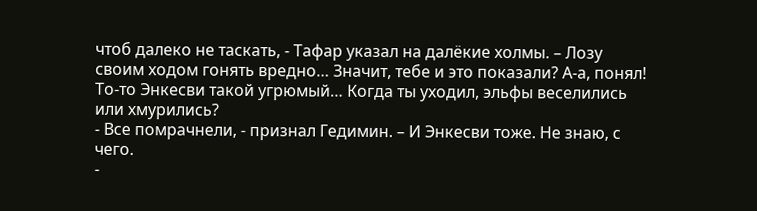чтоб далеко не таскать, - Тафар указал на далёкие холмы. – Лозу своим ходом гонять вредно… Значит, тебе и это показали? А-а, понял! То-то Энкесви такой угрюмый… Когда ты уходил, эльфы веселились или хмурились?
- Все помрачнели, - признал Гедимин. – И Энкесви тоже. Не знаю, с чего.
-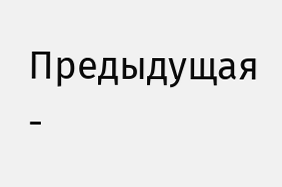Предыдущая
-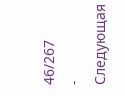46/267
- Следующая